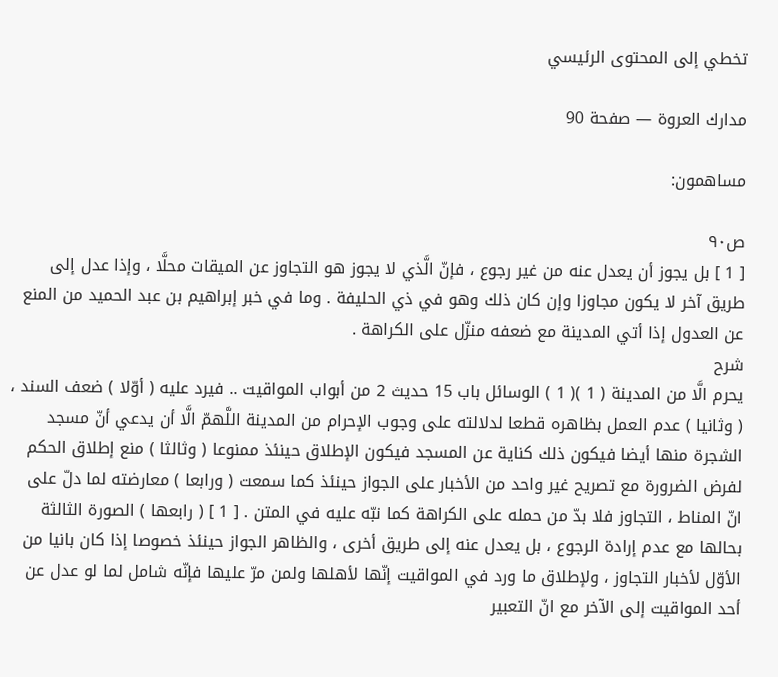تخطي إلى المحتوى الرئيسي

مدارك العروة — صفحة 90

مساهمون:

ص٩٠
[ 1 ] بل يجوز أن يعدل عنه من غير رجوع ، فإنّ الَّذي لا يجوز هو التجاوز عن الميقات محلَّا ، وإذا عدل إلى طريق آخر لا يكون مجاوزا وإن كان ذلك وهو في ذي الحليفة . وما في خبر إبراهيم بن عبد الحميد من المنع عن العدول إذا أتي المدينة مع ضعفه منزّل على الكراهة .
شرح
يحرم الَّا من المدينة ( 1 )( 1 ) الوسائل باب 15 حديث 2 من أبواب المواقيت .. فيرد عليه ( أوّلا ) ضعف السند ، ( وثانيا ) عدم العمل بظاهره قطعا لدلالته على وجوب الإحرام من المدينة اللَّهمّ الَّا أن يدعي أنّ مسجد الشجرة منها أيضا فيكون ذلك كناية عن المسجد فيكون الإطلاق حينئذ ممنوعا ( وثالثا ) منع إطلاق الحكم لفرض الضرورة مع تصريح غير واحد من الأخبار على الجواز حينئذ كما سمعت ( ورابعا ) معارضته لما دلّ على انّ المناط ، التجاوز فلا بدّ من حمله على الكراهة كما نبّه عليه في المتن . [ 1 ] ( رابعها ) الصورة الثالثة بحالها مع عدم إرادة الرجوع ، بل يعدل عنه إلى طريق أخرى ، والظاهر الجواز حينئذ خصوصا إذا كان بانيا من الأوّل لأخبار التجاوز ، ولإطلاق ما ورد في المواقيت إنّها لأهلها ولمن مرّ عليها فإنّه شامل لما لو عدل عن أحد المواقيت إلى الآخر مع انّ التعبير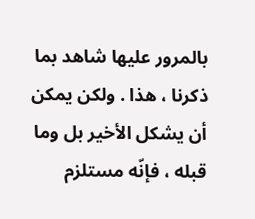بالمرور عليها شاهد بما ذكرنا ، هذا . ولكن يمكن أن يشكل الأخير بل وما قبله ، فإنّه مستلزم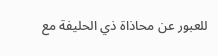للعبور عن محاذاة ذي الحليفة مع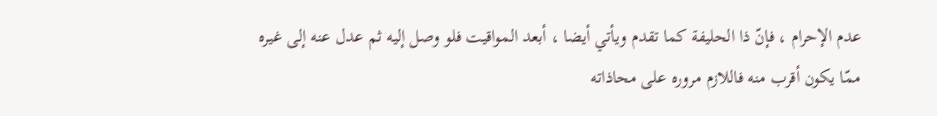عدم الإحرام ، فإنّ ذا الحليفة كما تقدم ويأتي أيضا ، أبعد المواقيت فلو وصل إليه ثم عدل عنه إلى غيره ممّا يكون أقرب منه فاللازم مروره على محاذاته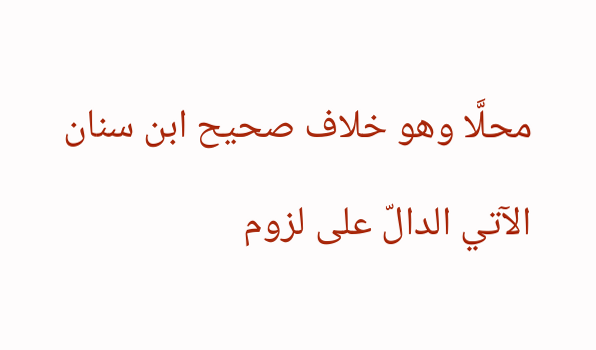محلَّا وهو خلاف صحيح ابن سنان الآتي الدالّ على لزوم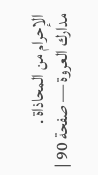الإحرام من المحاذاة .
مدارك العروة — صفحة 90 |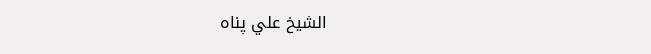الشيخ علي پناه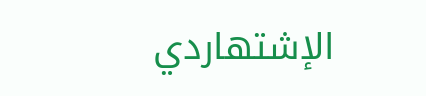الإشتهاردي